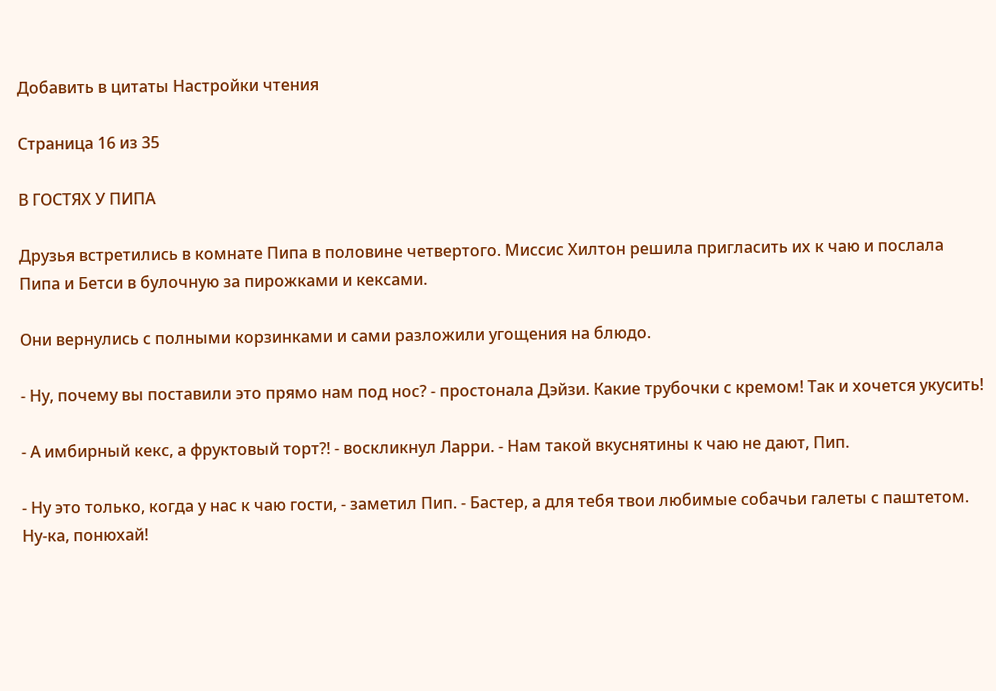Добавить в цитаты Настройки чтения

Страница 16 из 35

В ГОСТЯХ У ПИПА

Друзья встретились в комнате Пипа в половине четвертого. Миссис Хилтон решила пригласить их к чаю и послала Пипа и Бетси в булочную за пирожками и кексами.

Они вернулись с полными корзинками и сами разложили угощения на блюдо.

- Ну, почему вы поставили это прямо нам под нос? - простонала Дэйзи. Какие трубочки с кремом! Так и хочется укусить!

- А имбирный кекс, а фруктовый торт?! - воскликнул Ларри. - Нам такой вкуснятины к чаю не дают, Пип.

- Ну это только, когда у нас к чаю гости, - заметил Пип. - Бастер, а для тебя твои любимые собачьи галеты с паштетом. Ну-ка, понюхай!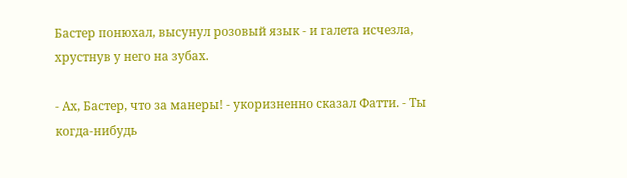Бастер понюхал, высунул розовый язык - и галета исчезла, хрустнув у него на зубах.

- Ах, Бастер, что за манеры! - укоризненно сказал Фатти. - Ты когда-нибудь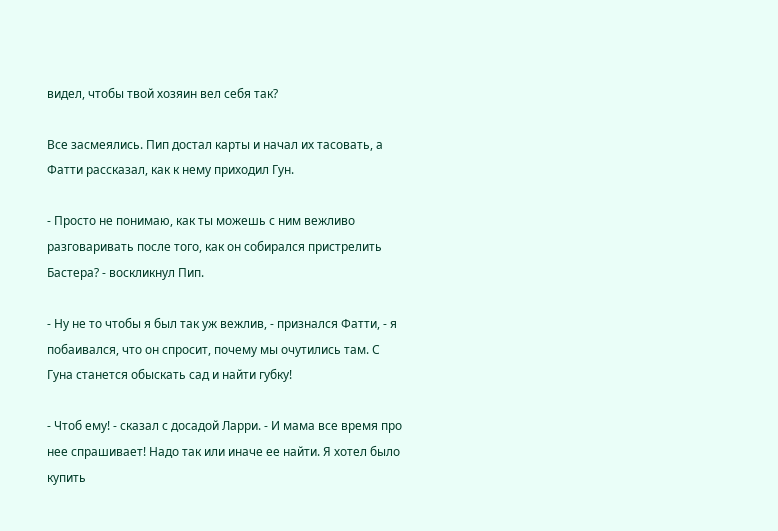видел, чтобы твой хозяин вел себя так?

Все засмеялись. Пип достал карты и начал их тасовать, а Фатти рассказал, как к нему приходил Гун.

- Просто не понимаю, как ты можешь с ним вежливо разговаривать после того, как он собирался пристрелить Бастера? - воскликнул Пип.

- Ну не то чтобы я был так уж вежлив, - признался Фатти, - я побаивался, что он спросит, почему мы очутились там. С Гуна станется обыскать сад и найти губку!

- Чтоб ему! - сказал с досадой Ларри. - И мама все время про нее спрашивает! Надо так или иначе ее найти. Я хотел было купить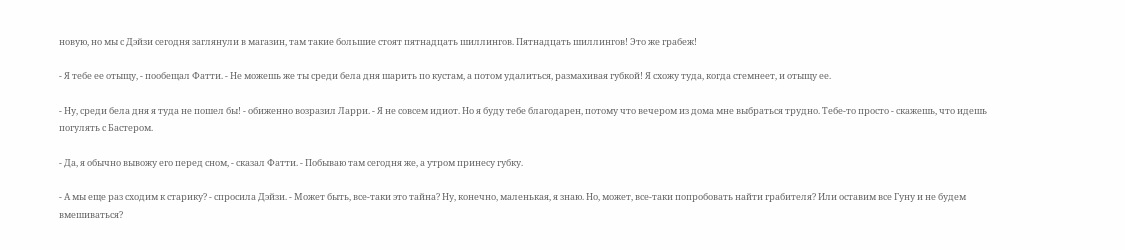новую, но мы с Дэйзи сегодня заглянули в магазин, там такие большие стоят пятнадцать шиллингов. Пятнадцать шиллингов! Это же грабеж!

- Я тебе ее отыщу, - пообещал Фатти. - Не можешь же ты среди бела дня шарить по кустам, а потом удалиться, размахивая губкой! Я схожу туда, когда стемнеет, и отыщу ее.

- Ну, среди бела дня я туда не пошел бы! - обиженно возразил Ларри. - Я не совсем идиот. Но я буду тебе благодарен, потому что вечером из дома мне выбраться трудно. Тебе-то просто - скажешь, что идешь погулять с Бастером.

- Да, я обычно вывожу его перед сном, - сказал Фатти. - Побываю там сегодня же, а утром принесу губку.

- А мы еще раз сходим к старику? - спросила Дэйзи. - Может быть, все-таки это тайна? Ну, конечно, маленькая, я знаю. Но, может, все-таки попробовать найти грабителя? Или оставим все Гуну и не будем вмешиваться?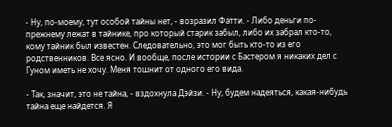- Ну, по-моему, тут особой тайны нет, - возразил Фатти. - Либо деньги по-прежнему лежат в тайнике, про который старик забыл, либо их забрал кто-то, кому тайник был известен. Следовательно, это мог быть кто-то из его родственников. Все ясно. И вообще, после истории с Бастером я никаких дел с Гуном иметь не хочу. Меня тошнит от одного его вида.

- Так, значит, это не тайна, - вздохнула Дэйзи. - Ну, будем надеяться, какая-нибудь тайна еще найдется. Я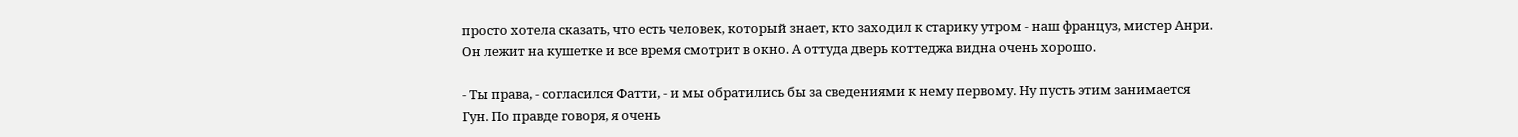просто хотела сказать, что есть человек, который знает, кто заходил к старику утром - наш француз, мистер Анри. Он лежит на кушетке и все время смотрит в окно. А оттуда дверь коттеджа видна очень хорошо.

- Ты права, - согласился Фатти, - и мы обратились бы за сведениями к нему первому. Ну пусть этим занимается Гун. По правде говоря, я очень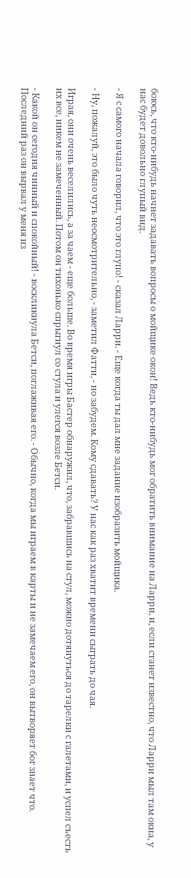боюсь, что кто-нибудь начнет задавать вопросы о мойщике окон! Ведь кто-нибудь мог обратить внимание на Ларри, и, если станет известно, что Ларри мыл там окна, у нас будет довольно глупый вид.

- Я с самого начала говорил, что это глупо! - сказал Ларри. - Еще когда ты дал мне задание изобразить мойщика.

- Ну, пожалуй, это было чуть неосмотрительно, - заметил Фатти, - но забудем. Кому сдавать? У нас как раз хватит времени сыграть до чая.

Играя, они очень веселились, а за чаем - еще больше. Во время игры Бастер обнаружил, что, забравшись на стул, можно дотянуться до тарелки с галетами, и успел съесть их все, никем не замеченный. Потом он тихонько спрыгнул со стула и улегся возле Бетси.

- Какой он сегодня чинный и спокойный! - воскликнула Бетси, поглаживая его. - Обычно, когда мы играем в карты и не замечаем его, он вытворяет бог знает что. Последний раз он вырвал у меня из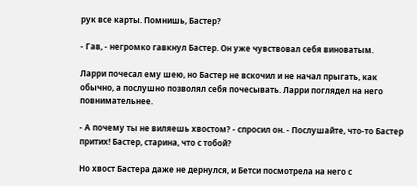рук все карты. Помнишь, Бастер?

- Гав, - негромко гавкнул Бастер. Он уже чувствовал себя виноватым.

Ларри почесал ему шею, но Бастер не вскочил и не начал прыгать, как обычно, а послушно позволял себя почесывать. Ларри поглядел на него повнимательнее.

- А почему ты не виляешь хвостом? - спросил он. - Послушайте, что-то Бастер притих! Бастер, старина, что с тобой?

Но хвост Бастера даже не дернулся, и Бетси посмотрела на него с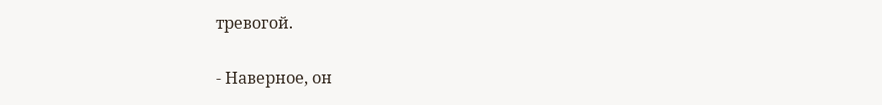тревогой.

- Наверное, он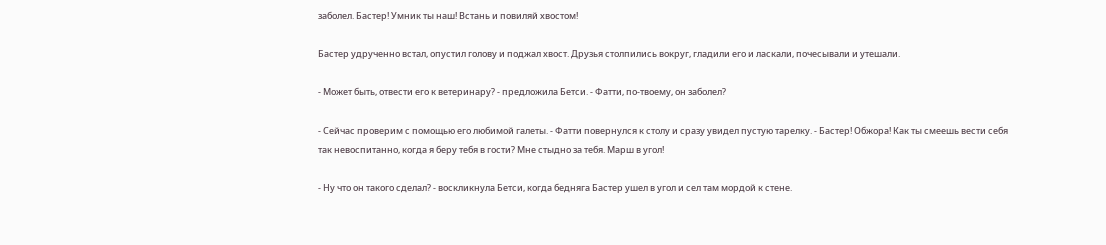заболел. Бастер! Умник ты наш! Встань и повиляй хвостом!

Бастер удрученно встал, опустил голову и поджал хвост. Друзья столпились вокруг, гладили его и ласкали, почесывали и утешали.

- Может быть, отвести его к ветеринару? - предложила Бетси. - Фатти, по-твоему, он заболел?

- Сейчас проверим с помощью его любимой галеты. - Фатти повернулся к столу и сразу увидел пустую тарелку. - Бастер! Обжора! Как ты смеешь вести себя так невоспитанно, когда я беру тебя в гости? Мне стыдно за тебя. Марш в угол!

- Ну что он такого сделал? - воскликнула Бетси, когда бедняга Бастер ушел в угол и сел там мордой к стене.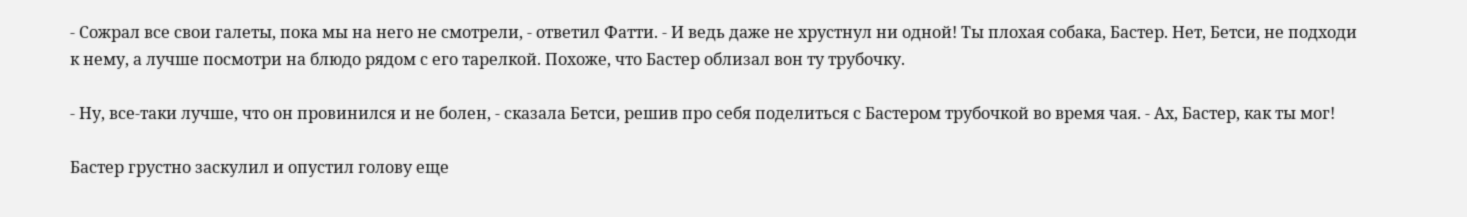- Сожрал все свои галеты, пока мы на него не смотрели, - ответил Фатти. - И ведь даже не хрустнул ни одной! Ты плохая собака, Бастер. Нет, Бетси, не подходи к нему, а лучше посмотри на блюдо рядом с его тарелкой. Похоже, что Бастер облизал вон ту трубочку.

- Ну, все-таки лучше, что он провинился и не болен, - сказала Бетси, решив про себя поделиться с Бастером трубочкой во время чая. - Ах, Бастер, как ты мог!

Бастер грустно заскулил и опустил голову еще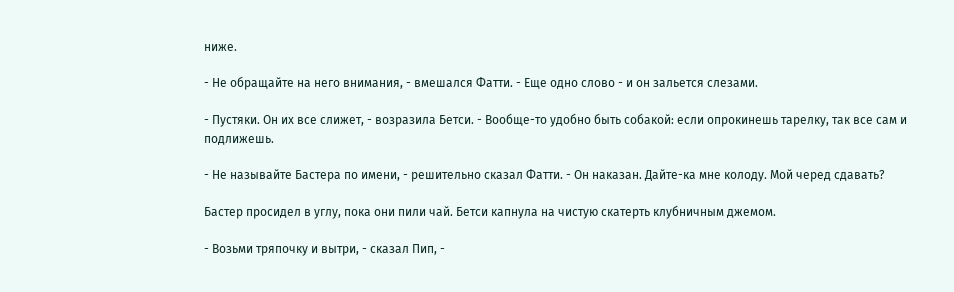ниже.

- Не обращайте на него внимания, - вмешался Фатти. - Еще одно слово - и он зальется слезами.

- Пустяки. Он их все слижет, - возразила Бетси. - Вообще-то удобно быть собакой: если опрокинешь тарелку, так все сам и подлижешь.

- Не называйте Бастера по имени, - решительно сказал Фатти. - Он наказан. Дайте-ка мне колоду. Мой черед сдавать?

Бастер просидел в углу, пока они пили чай. Бетси капнула на чистую скатерть клубничным джемом.

- Возьми тряпочку и вытри, - сказал Пип, -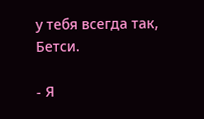у тебя всегда так, Бетси.

- Я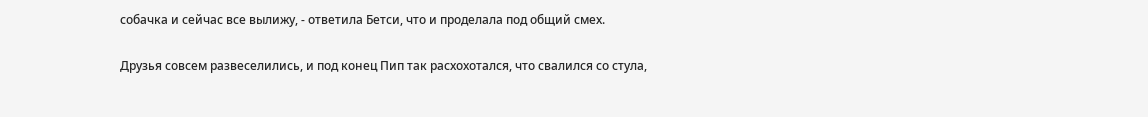собачка и сейчас все вылижу, - ответила Бетси, что и проделала под общий смех.

Друзья совсем развеселились, и под конец Пип так расхохотался, что свалился со стула,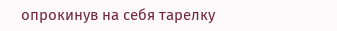опрокинув на себя тарелку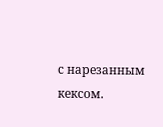с нарезанным кексом.